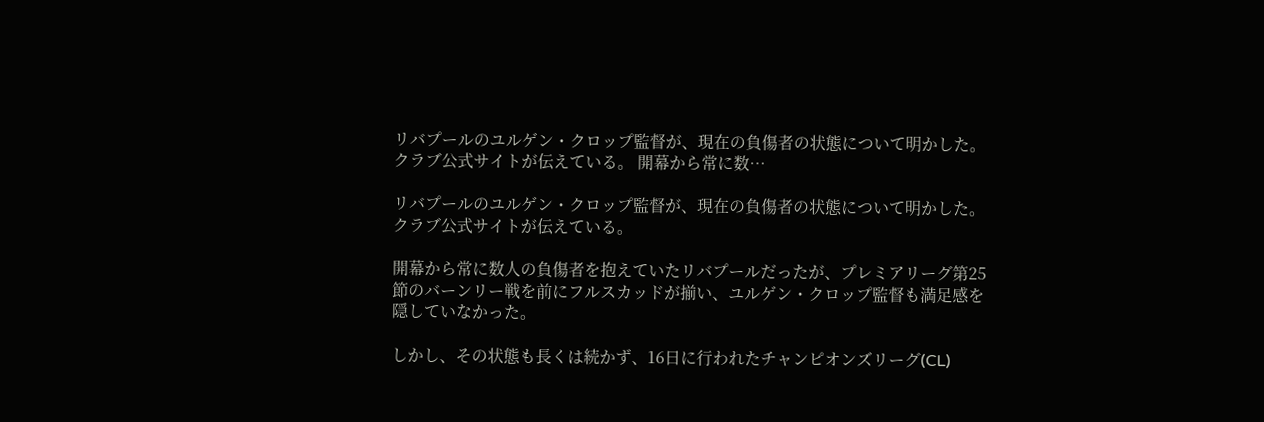リバプールのユルゲン・クロップ監督が、現在の負傷者の状態について明かした。クラブ公式サイトが伝えている。 開幕から常に数…

リバプールのユルゲン・クロップ監督が、現在の負傷者の状態について明かした。クラブ公式サイトが伝えている。

開幕から常に数人の負傷者を抱えていたリバプールだったが、プレミアリーグ第25節のバーンリー戦を前にフルスカッドが揃い、ユルゲン・クロップ監督も満足感を隠していなかった。

しかし、その状態も長くは続かず、16日に行われたチャンピオンズリーグ(CL)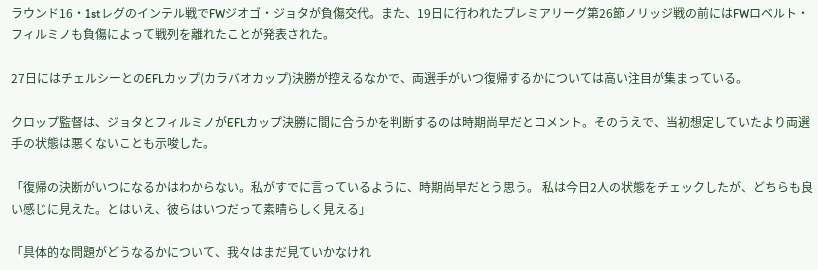ラウンド16・1stレグのインテル戦でFWジオゴ・ジョタが負傷交代。また、19日に行われたプレミアリーグ第26節ノリッジ戦の前にはFWロベルト・フィルミノも負傷によって戦列を離れたことが発表された。

27日にはチェルシーとのEFLカップ(カラバオカップ)決勝が控えるなかで、両選手がいつ復帰するかについては高い注目が集まっている。

クロップ監督は、ジョタとフィルミノがEFLカップ決勝に間に合うかを判断するのは時期尚早だとコメント。そのうえで、当初想定していたより両選手の状態は悪くないことも示唆した。

「復帰の決断がいつになるかはわからない。私がすでに言っているように、時期尚早だとう思う。 私は今日2人の状態をチェックしたが、どちらも良い感じに見えた。とはいえ、彼らはいつだって素晴らしく見える」

「具体的な問題がどうなるかについて、我々はまだ見ていかなけれ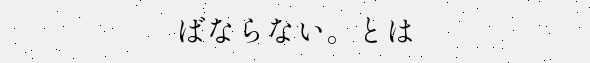ばならない。とは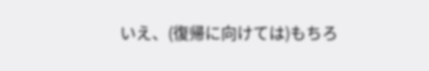いえ、(復帰に向けては)もちろ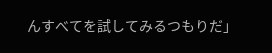んすべてを試してみるつもりだ」